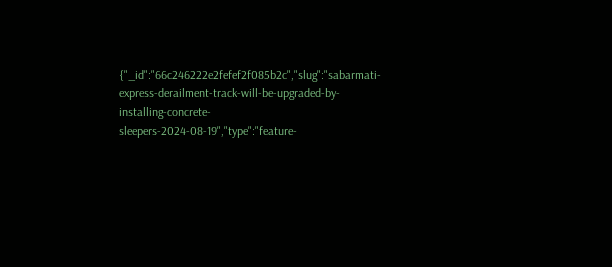{"_id":"66c246222e2fefef2f085b2c","slug":"sabarmati-express-derailment-track-will-be-upgraded-by-installing-concrete-sleepers-2024-08-19","type":"feature-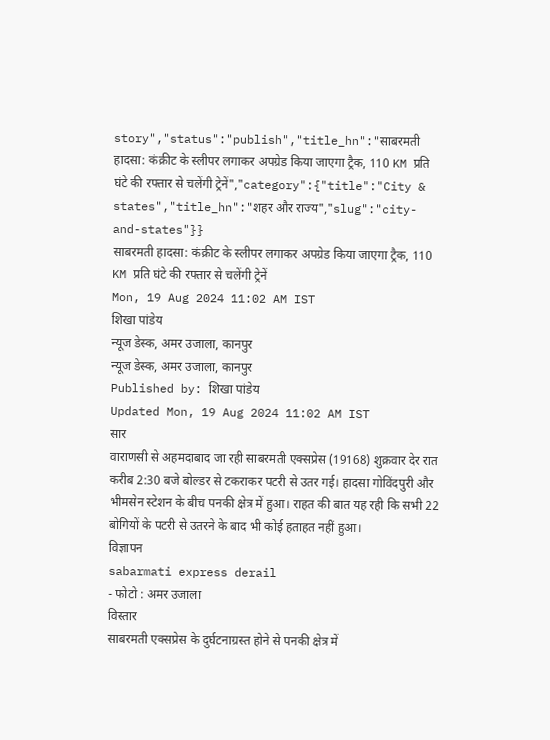story","status":"publish","title_hn":"साबरमती हादसा: कंक्रीट के स्लीपर लगाकर अपग्रेड किया जाएगा ट्रैक, 110 KM प्रति घंटे की रफ्तार से चलेंगी ट्रेनें","category":{"title":"City & states","title_hn":"शहर और राज्य","slug":"city-and-states"}}
साबरमती हादसा: कंक्रीट के स्लीपर लगाकर अपग्रेड किया जाएगा ट्रैक, 110 KM प्रति घंटे की रफ्तार से चलेंगी ट्रेनें
Mon, 19 Aug 2024 11:02 AM IST
शिखा पांडेय
न्यूज डेस्क, अमर उजाला, कानपुर
न्यूज डेस्क, अमर उजाला, कानपुर
Published by: शिखा पांडेय
Updated Mon, 19 Aug 2024 11:02 AM IST
सार
वाराणसी से अहमदाबाद जा रही साबरमती एक्सप्रेस (19168) शुक्रवार देर रात करीब 2:30 बजे बोल्डर से टकराकर पटरी से उतर गई। हादसा गोविंदपुरी और भीमसेन स्टेशन के बीच पनकी क्षेत्र में हुआ। राहत की बात यह रही कि सभी 22 बोगियों के पटरी से उतरने के बाद भी कोई हताहत नहीं हुआ।
विज्ञापन
sabarmati express derail
- फोटो : अमर उजाला
विस्तार
साबरमती एक्सप्रेस के दुर्घटनाग्रस्त होने से पनकी क्षेत्र में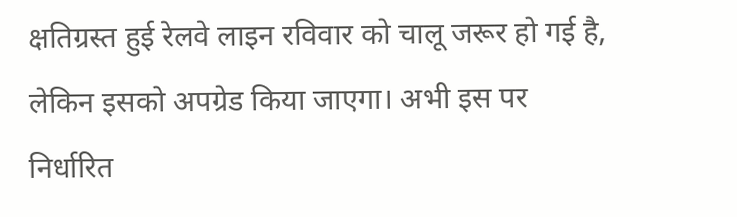क्षतिग्रस्त हुई रेलवे लाइन रविवार को चालू जरूर हो गई है, लेकिन इसको अपग्रेड किया जाएगा। अभी इस पर निर्धारित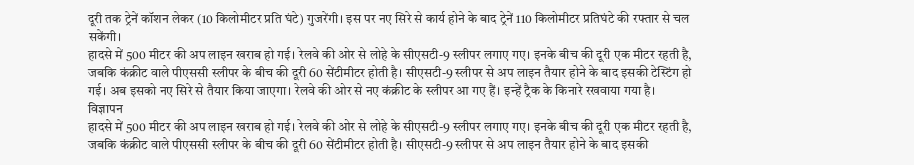दूरी तक ट्रेनें कॉशन लेकर (10 किलोमीटर प्रति घंटे) गुजरेंगी। इस पर नए सिरे से कार्य होने के बाद ट्रेनें 110 किलोमीटर प्रतिघंटे की रफ्तार से चल सकेंगी।
हादसे में 500 मीटर की अप लाइन खराब हो गई। रेलवे की ओर से लोहे के सीएसटी-9 स्लीपर लगाए गए। इनके बीच की दूरी एक मीटर रहती है, जबकि कंक्रीट वाले पीएससी स्लीपर के बीच की दूरी 60 सेंटीमीटर होती है। सीएसटी-9 स्लीपर से अप लाइन तैयार होने के बाद इसकी टेस्टिंग हो गई। अब इसको नए सिरे से तैयार किया जाएगा। रेलवे की ओर से नए कंक्रीट के स्लीपर आ गए हैं। इन्हें ट्रैक के किनारे रखवाया गया है।
विज्ञापन
हादसे में 500 मीटर की अप लाइन खराब हो गई। रेलवे की ओर से लोहे के सीएसटी-9 स्लीपर लगाए गए। इनके बीच की दूरी एक मीटर रहती है, जबकि कंक्रीट वाले पीएससी स्लीपर के बीच की दूरी 60 सेंटीमीटर होती है। सीएसटी-9 स्लीपर से अप लाइन तैयार होने के बाद इसकी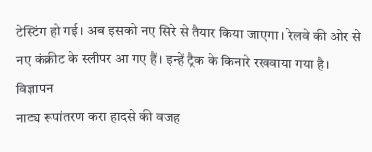टेस्टिंग हो गई। अब इसको नए सिरे से तैयार किया जाएगा। रेलवे की ओर से नए कंक्रीट के स्लीपर आ गए हैं। इन्हें ट्रैक के किनारे रखवाया गया है।
विज्ञापन
नाट्य रूपांतरण करा हादसे की वजह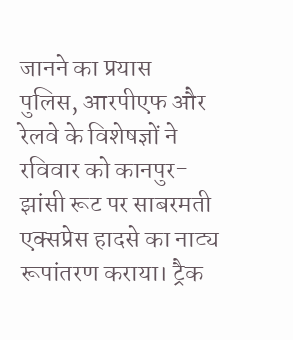जानने का प्रयास
पुलिस, आरपीएफ और रेलवे के विशेषज्ञों ने रविवार को कानपुर-झांसी रूट पर साबरमती एक्सप्रेस हादसे का नाट्य रूपांतरण कराया। ट्रैक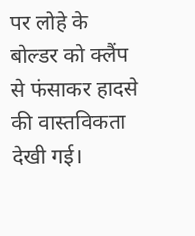पर लोहे के बोल्डर को क्लैंप से फंसाकर हादसे की वास्तविकता देखी गई।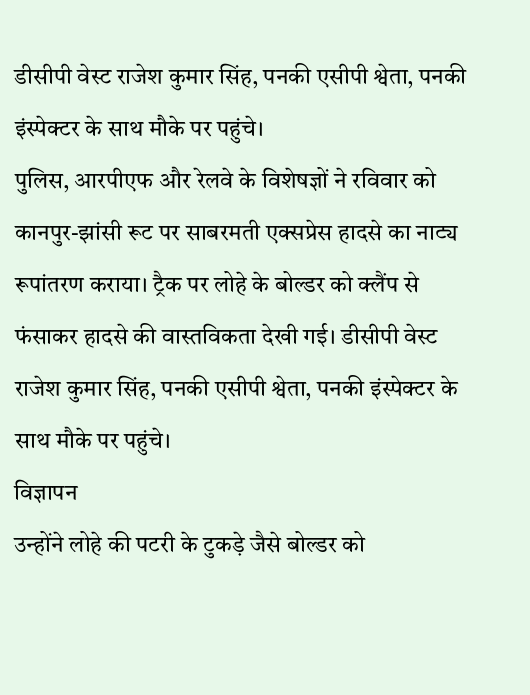डीसीपी वेस्ट राजेश कुमार सिंह, पनकी एसीपी श्वेता, पनकी इंस्पेक्टर के साथ मौके पर पहुंचे।
पुलिस, आरपीएफ और रेलवे के विशेषज्ञों ने रविवार को कानपुर-झांसी रूट पर साबरमती एक्सप्रेस हादसे का नाट्य रूपांतरण कराया। ट्रैक पर लोहे के बोल्डर को क्लैंप से फंसाकर हादसे की वास्तविकता देखी गई। डीसीपी वेस्ट राजेश कुमार सिंह, पनकी एसीपी श्वेता, पनकी इंस्पेक्टर के साथ मौके पर पहुंचे।
विज्ञापन
उन्होंने लोहे की पटरी के टुकड़े जैसे बोल्डर को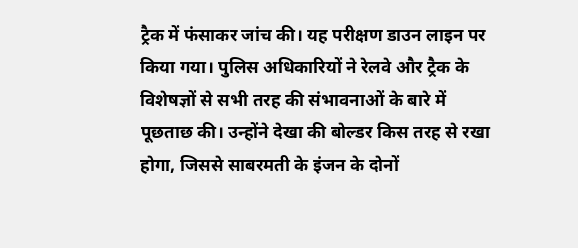ट्रैक में फंसाकर जांच की। यह परीक्षण डाउन लाइन पर किया गया। पुलिस अधिकारियों ने रेलवे और ट्रैक के विशेषज्ञों से सभी तरह की संभावनाओं के बारे में पूछताछ की। उन्होंने देखा की बोल्डर किस तरह से रखा होगा, जिससे साबरमती के इंजन के दोनों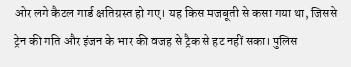ओर लगे कैटल गार्ड क्षतिग्रस्त हो गए। यह किस मजबूती से कसा गया था, जिससे ट्रेन की गति और इंजन के भार की वजह से ट्रैक से हट नहीं सका। पुलिस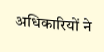अधिकारियों ने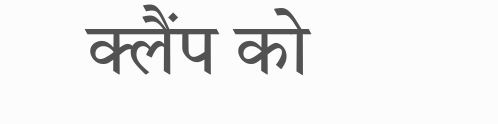क्लैंप को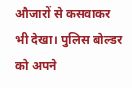औजारों से कसवाकर भी देखा। पुलिस बोल्डर को अपने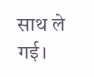साथ ले गई।